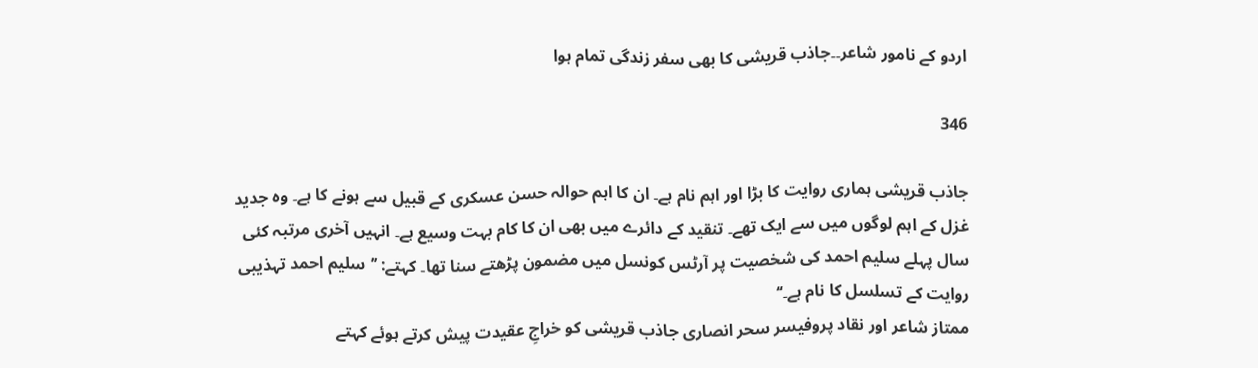اردو کے نامور شاعر۔۔جاذب قریشی کا بھی سفر زندگی تمام ہوا

346

جاذب قریشی ہماری روایت کا بڑا اور اہم نام ہے۔ ان کا اہم حوالہ حسن عسکری کے قبیل سے ہونے کا ہے۔ وہ جدید غزل کے اہم لوگوں میں سے ایک تھے۔ تنقید کے دائرے میں بھی ان کا کام بہت وسیع ہے۔ انہیں آخری مرتبہ کئی سال پہلے سلیم احمد کی شخصیت پر آرٹس کونسل میں مضمون پڑھتے سنا تھا۔ کہتے: ’’سلیم احمد تہذیبی روایت کے تسلسل کا نام ہے۔‘‘
ممتاز شاعر اور نقاد پروفیسر سحر انصاری جاذب قریشی کو خراجِ عقیدت پیش کرتے ہوئے کہتے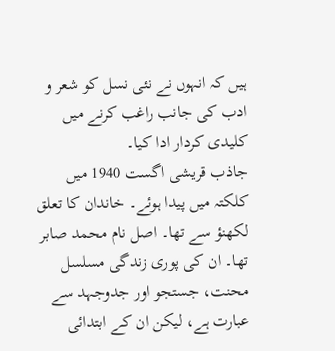ہیں کہ انہوں نے نئی نسل کو شعر و ادب کی جانب راغب کرنے میں کلیدی کردار ادا کیا۔
جاذب قریشی اگست 1940 میں کلکتہ میں پیدا ہوئے۔ خاندان کا تعلق لکھنؤ سے تھا۔ اصل نام محمد صابر تھا۔ ان کی پوری زندگی مسلسل محنت، جستجو اور جدوجہد سے عبارت ہے، لیکن ان کے ابتدائی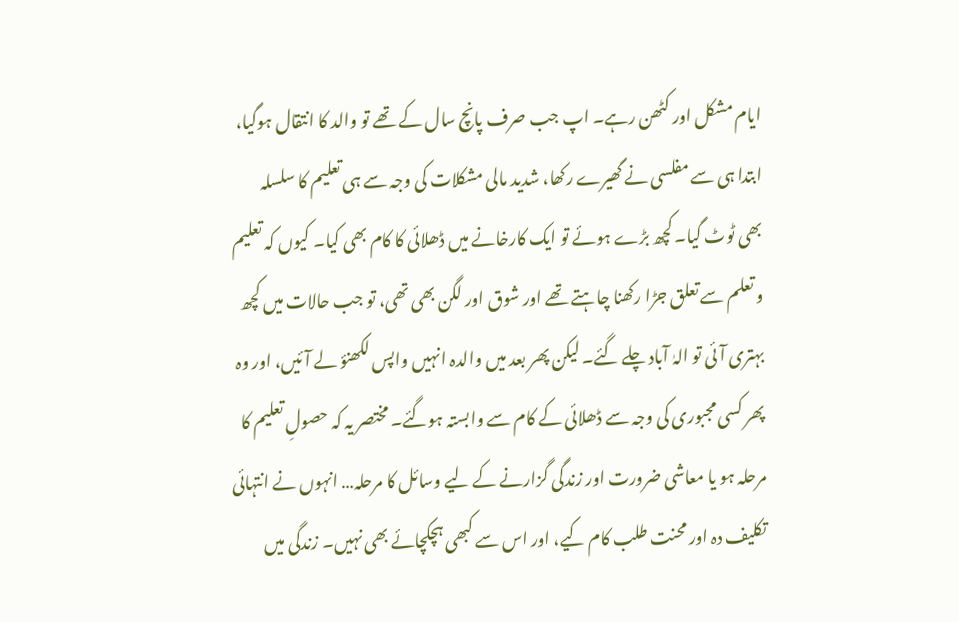ایام مشکل اور کٹھن رہے۔ اپ جب صرف پانچ سال کے تھے تو والد کا انتقال ہوگیا، ابتدا ہی سے مفلسی نے گھیرے رکھا، شدید مالی مشکلات کی وجہ سے ہی تعلیم کا سلسلہ بھی ٹوٹ گیا۔ کچھ بڑے ہوئے تو ایک کارخانے میں ڈھلائی کا کام بھی کیا۔ کیوں کہ تعلیم و تعلم سے تعلق جڑا رکھنا چاہتے تھے اور شوق اور لگن بھی تھی، تو جب حالات میں کچھ بہتری آئی تو الہٰ آباد چلے گئے۔ لیکن پھر بعد میں والدہ انہیں واپس لکھنؤ لے آئیں، اور وہ پھر کسی مجبوری کی وجہ سے ڈھلائی کے کام سے وابستہ ہوگئے۔ مختصر یہ کہ حصولِ تعلیم کا مرحلہ ہو یا معاشی ضرورت اور زندگی گزارنے کے لیے وسائل کا مرحلہ… انہوں نے انتہائی تکلیف دہ اور محنت طلب کام کیے، اور اس سے کبھی ہچکچائے بھی نہیں۔ زندگی میں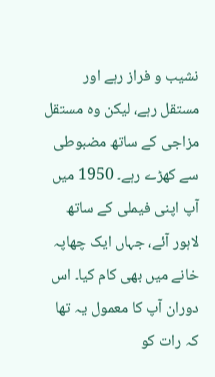نشیب و فراز رہے اور مستقل رہے، لیکن وہ مستقل مزاجی کے ساتھ مضبوطی سے کھڑے رہے۔ 1950 میں آپ اپنی فیملی کے ساتھ لاہور آئے، جہاں ایک چھاپہ خانے میں بھی کام کیا۔ اس دوران آپ کا معمول یہ تھا کہ رات کو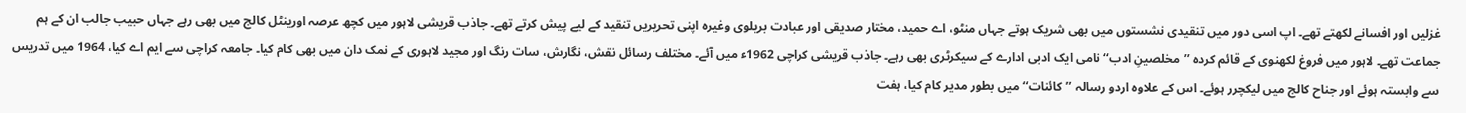غزلیں اور افسانے لکھتے تھے۔ اپ اسی دور میں تنقیدی نشستوں میں بھی شریک ہوتے جہاں منٹو، اے حمید، مختار صدیقی اور عبادت بریلوی وغیرہ اپنی تحریریں تنقید کے لیے پیش کرتے تھے۔ جاذب قریشی لاہور میں کچھ عرصہ اورینٹل کالج میں بھی رہے جہاں حبیب جالب ان کے ہم جماعت تھے۔ لاہور میں فروغ لکھنوی کے قائم کردہ ’’مخلصینِ ادب‘‘ نامی ایک ادبی ادارے کے سیکرٹری بھی رہے۔ جاذب قریشی کراچی 1962ء میں آئے۔ مختلف رسائل نقش، نگارش، سات رنگ اور مجید لاہوری کے نمک دان میں بھی کام کیا۔ جامعہ کراچی سے ایم اے کیا، 1964 میں تدریس سے وابستہ ہوئے اور جناح کالج میں لیکچرر ہوئے۔ اس کے علاوہ اردو رسالہ ’’کائنات‘‘ میں بطور مدیر کام کیا، ہفت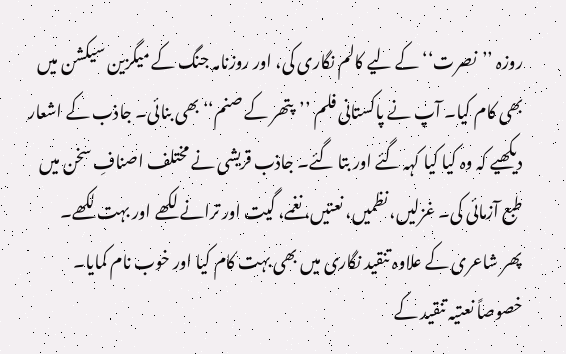روزہ ’’نصرت‘‘ کے لیے کالم نگاری کی، اور روزنامہ جنگ کے میگزین سیکشن میں بھی کام کیا۔ آپ نے پاکستانی فلم ’’پتھر کے صنم‘‘ بھی بنائی۔ جاذب کے اشعار دیکھیے کہ وہ کیا کیا کہہ گئے اور بتا گئے۔ جاذب قریشی نے مختلف اصنافِ سخن میں طبع آزمائی کی۔ غزلیں، نظمیں، نعتیں، نغمے، گیت اور ترانے لکھے اور بہت لکھے۔ پھر شاعری کے علاوہ تنقید نگاری میں بھی بہت کام کیا اور خوب نام کمایا۔ خصوصاً نعتیہ تنقید کے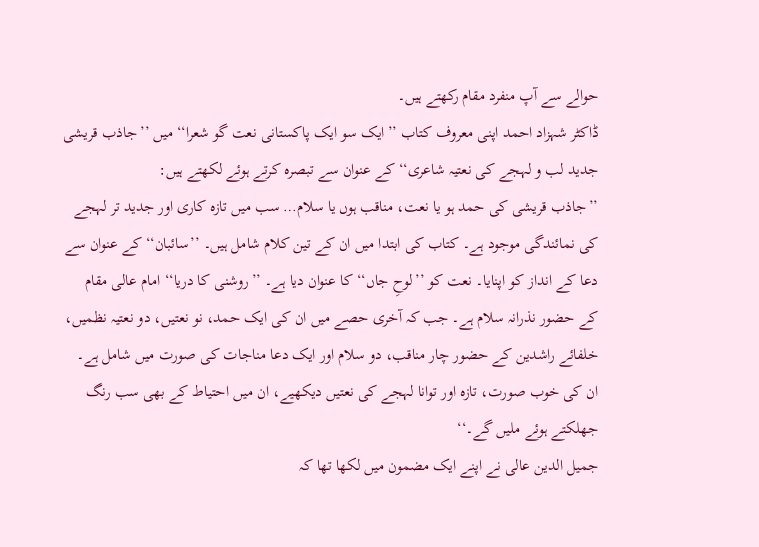حوالے سے آپ منفرد مقام رکھتے ہیں۔
ڈاکٹر شہزاد احمد اپنی معروف کتاب ’’ایک سو ایک پاکستانی نعت گو شعرا‘‘ میں ’’جاذب قریشی جدید لب و لہجے کی نعتیہ شاعری‘‘ کے عنوان سے تبصرہ کرتے ہوئے لکھتے ہیں:
’’جاذب قریشی کی حمد ہو یا نعت، مناقب ہوں یا سلام… سب میں تازہ کاری اور جدید تر لہجے کی نمائندگی موجود ہے۔ کتاب کی ابتدا میں ان کے تین کلام شامل ہیں۔ ’’سائبان‘‘ کے عنوان سے دعا کے انداز کو اپنایا۔ نعت کو ’’لوحِ جاں‘‘ کا عنوان دیا ہے۔ ’’روشنی کا دریا‘‘ امام عالی مقام کے حضور نذرانہ سلام ہے۔ جب کہ آخری حصے میں ان کی ایک حمد، نو نعتیں، دو نعتیہ نظمیں، خلفائے راشدین کے حضور چار مناقب، دو سلام اور ایک دعا مناجات کی صورت میں شامل ہے۔ ان کی خوب صورت، تازہ اور توانا لہجے کی نعتیں دیکھیے، ان میں احتیاط کے بھی سب رنگ جھلکتے ہوئے ملیں گے۔‘‘
جمیل الدین عالی نے اپنے ایک مضمون میں لکھا تھا کہ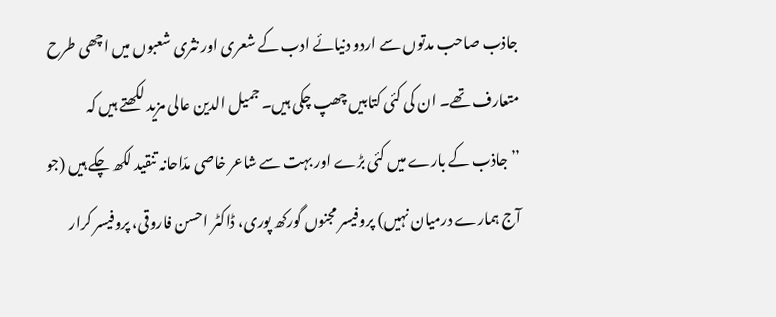جاذب صاحب مدتوں سے اردو دنیائے ادب کے شعری اور نثری شعبوں میں اچھی طرح متعارف تھے۔ ان کی کئی کتابیں چھپ چکی ہیں۔ جمیل الدین عالی مزید لکھتے ہیں کہ ’’جاذب کے بارے میں کئی بڑے اور بہت سے شاعر خاصی مدّاحانہ تنقید لکھ چکے ہیں (جو آج ہمارے درمیان نہیں) پروفیسر مجنوں گورکھ پوری، ڈاکٹر احسن فاروقی، پروفیسر کرار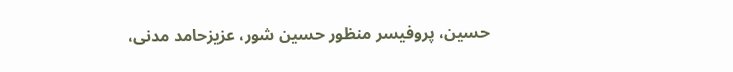حسین، پروفیسر منظور حسین شور، عزیزحامد مدنی،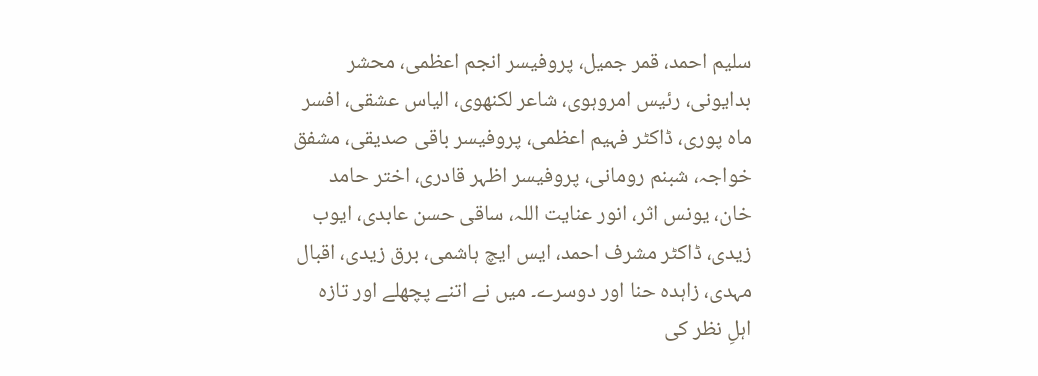سلیم احمد، قمر جمیل، پروفیسر انجم اعظمی، محشر بدایونی، رئیس امروہوی، شاعر لکنھوی، الیاس عشقی، افسر ماہ پوری، ڈاکٹر فہیم اعظمی، پروفیسر باقی صدیقی، مشفق خواجہ، شبنم رومانی، پروفیسر اظہر قادری، اختر حامد خان، یونس اثر، انور عنایت اللہ، ساقی حسن عابدی، ایوب زیدی، ڈاکٹر مشرف احمد، ایس ایچ ہاشمی، برق زیدی، اقبال مہدی، زاہدہ حنا اور دوسرے۔ میں نے اتنے پچھلے اور تازہ اہلِ نظر کی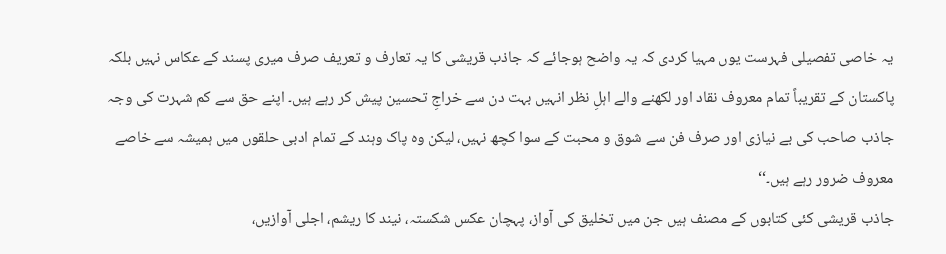یہ خاصی تفصیلی فہرست یوں مہیا کردی کہ یہ واضح ہوجائے کہ جاذب قریشی کا یہ تعارف و تعریف صرف میری پسند کے عکاس نہیں بلکہ پاکستان کے تقریباً تمام معروف نقاد اور لکھنے والے اہلِ نظر انہیں بہت دن سے خراجِ تحسین پیش کر رہے ہیں۔ اپنے حق سے کم شہرت کی وجہ جاذب صاحب کی بے نیازی اور صرف فن سے شوق و محبت کے سوا کچھ نہیں، لیکن وہ پاک وہند کے تمام ادبی حلقوں میں ہمیشہ سے خاصے معروف ضرور رہے ہیں۔‘‘
جاذب قریشی کئی کتابوں کے مصنف ہیں جن میں تخلیق کی آواز، پہچان عکس شکستہ، نیند کا ریشم، اجلی آوازیں،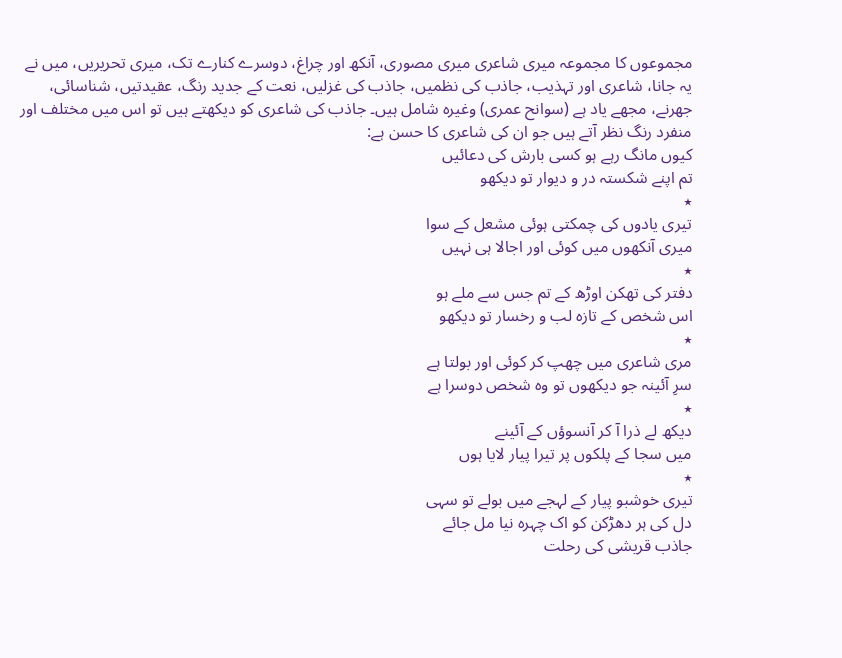مجموعوں کا مجموعہ میری شاعری میری مصوری، آنکھ اور چراغ، دوسرے کنارے تک، میری تحریریں، میں نے یہ جانا، شاعری اور تہذیب، جاذب کی نظمیں، جاذب کی غزلیں، نعت کے جدید رنگ، عقیدتیں، شناسائی، جھرنے، مجھے یاد ہے (سوانح عمری) وغیرہ شامل ہیں۔ جاذب کی شاعری کو دیکھتے ہیں تو اس میں مختلف اور منفرد رنگ نظر آتے ہیں جو ان کی شاعری کا حسن ہے:
کیوں مانگ رہے ہو کسی بارش کی دعائیں
تم اپنے شکستہ در و دیوار تو دیکھو
٭
تیری یادوں کی چمکتی ہوئی مشعل کے سوا
میری آنکھوں میں کوئی اور اجالا ہی نہیں
٭
دفتر کی تھکن اوڑھ کے تم جس سے ملے ہو
اس شخص کے تازہ لب و رخسار تو دیکھو
٭
مری شاعری میں چھپ کر کوئی اور بولتا ہے
سرِ آئینہ جو دیکھوں تو وہ شخص دوسرا ہے
٭
دیکھ لے ذرا آ کر آنسوؤں کے آئینے
میں سجا کے پلکوں پر تیرا پیار لایا ہوں
٭
تیری خوشبو پیار کے لہجے میں بولے تو سہی
دل کی ہر دھڑکن کو اک چہرہ نیا مل جائے
جاذب قریشی کی رحلت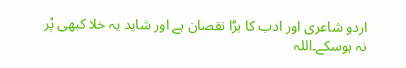اردو شاعری اور ادب کا بڑا نقصان ہے اور شاید یہ خلا کبھی پْر نہ ہوسکے۔اللہ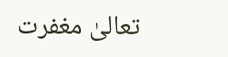تعالیٰ مغفرت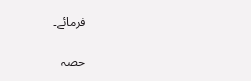فرمائے۔

حصہ